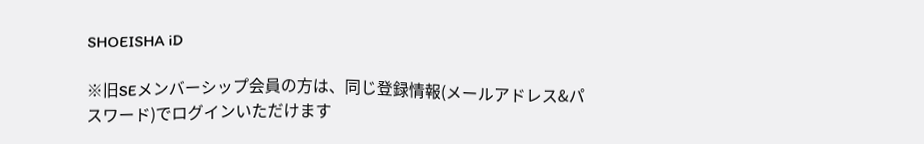SHOEISHA iD

※旧SEメンバーシップ会員の方は、同じ登録情報(メールアドレス&パスワード)でログインいただけます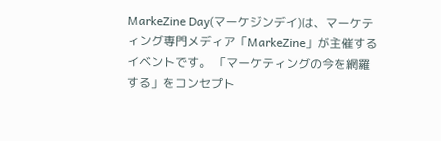MarkeZine Day(マーケジンデイ)は、マーケティング専門メディア「MarkeZine」が主催するイベントです。 「マーケティングの今を網羅する」をコンセプト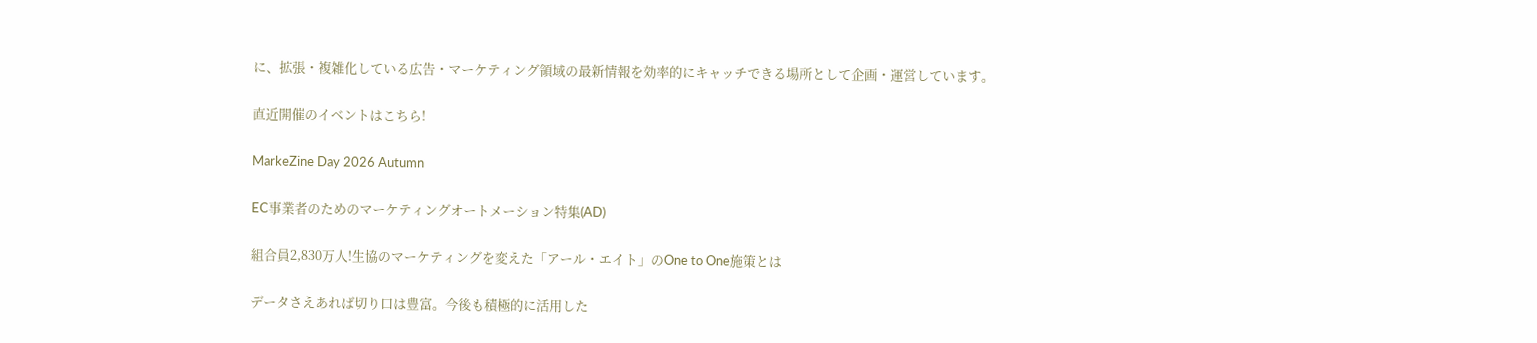に、拡張・複雑化している広告・マーケティング領域の最新情報を効率的にキャッチできる場所として企画・運営しています。

直近開催のイベントはこちら!

MarkeZine Day 2026 Autumn

EC事業者のためのマーケティングオートメーション特集(AD)

組合員2,830万人!生協のマーケティングを変えた「アール・エイト」のOne to One施策とは

データさえあれば切り口は豊富。今後も積極的に活用した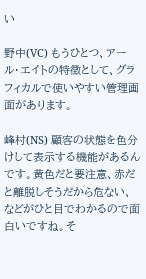い

野中(VC) もうひとつ、アール・エイトの特徴として、グラフィカルで使いやすい管理画面があります。

峰村(NS) 顧客の状態を色分けして表示する機能があるんです。黄色だと要注意、赤だと離脱しそうだから危ない、などがひと目でわかるので面白いですね。そ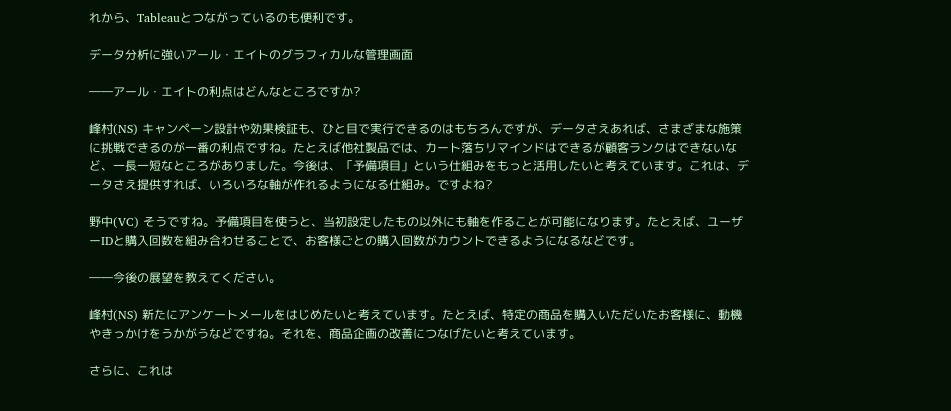れから、Tableauとつながっているのも便利です。

データ分析に強いアール・エイトのグラフィカルな管理画面

――アール・エイトの利点はどんなところですか?

峰村(NS) キャンペーン設計や効果検証も、ひと目で実行できるのはもちろんですが、データさえあれば、さまざまな施策に挑戦できるのが一番の利点ですね。たとえば他社製品では、カート落ちリマインドはできるが顧客ランクはできないなど、一長一短なところがありました。今後は、「予備項目」という仕組みをもっと活用したいと考えています。これは、データさえ提供すれば、いろいろな軸が作れるようになる仕組み。ですよね?

野中(VC) そうですね。予備項目を使うと、当初設定したもの以外にも軸を作ることが可能になります。たとえば、ユーザーIDと購入回数を組み合わせることで、お客様ごとの購入回数がカウントできるようになるなどです。

――今後の展望を教えてください。

峰村(NS) 新たにアンケートメールをはじめたいと考えています。たとえば、特定の商品を購入いただいたお客様に、動機やきっかけをうかがうなどですね。それを、商品企画の改善につなげたいと考えています。

さらに、これは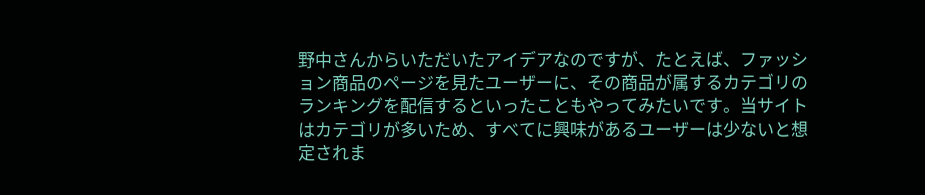野中さんからいただいたアイデアなのですが、たとえば、ファッション商品のページを見たユーザーに、その商品が属するカテゴリのランキングを配信するといったこともやってみたいです。当サイトはカテゴリが多いため、すべてに興味があるユーザーは少ないと想定されま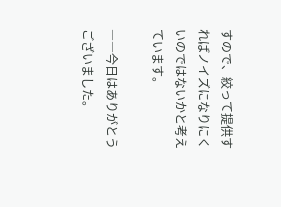すので、絞って提供すればノイズになりにくいのではないかと考えています。

――今日はありがとうございました。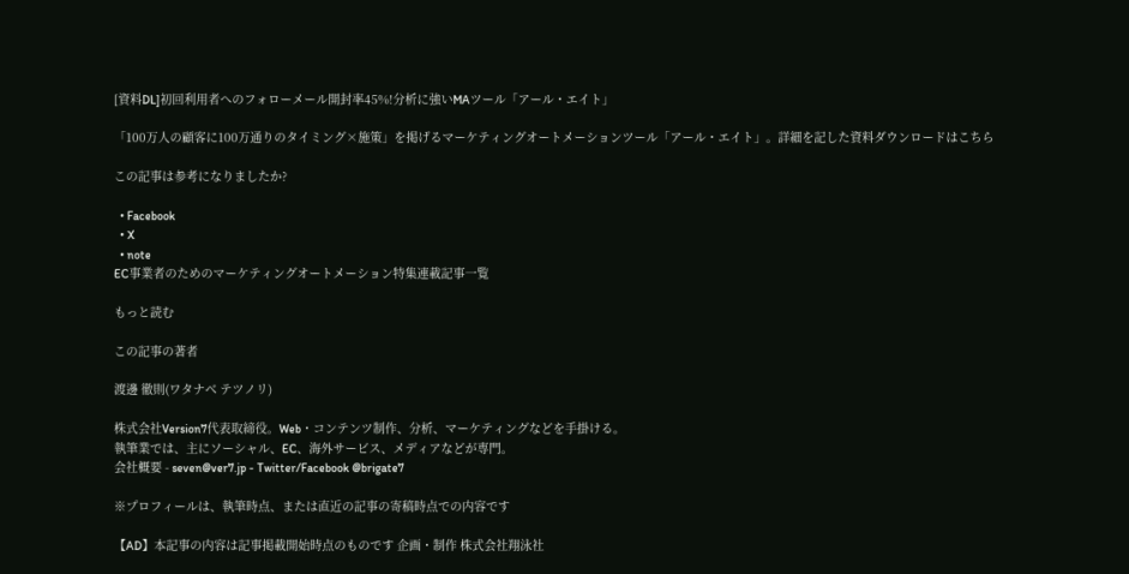[資料DL]初回利用者へのフォローメール開封率45%!分析に強いMAツール「アール・エイト」

「100万人の顧客に100万通りのタイミング×施策」を掲げるマーケティングオートメーションツール「アール・エイト」。詳細を記した資料ダウンロードはこちら

この記事は参考になりましたか?

  • Facebook
  • X
  • note
EC事業者のためのマーケティングオートメーション特集連載記事一覧

もっと読む

この記事の著者

渡邊 徹則(ワタナベ テツノリ)

株式会社Version7代表取締役。Web・コンテンツ制作、分析、マーケティングなどを手掛ける。
執筆業では、主にソーシャル、EC、海外サービス、メディアなどが専門。
会社概要 - seven@ver7.jp - Twitter/Facebook @brigate7

※プロフィールは、執筆時点、または直近の記事の寄稿時点での内容です

【AD】本記事の内容は記事掲載開始時点のものです 企画・制作 株式会社翔泳社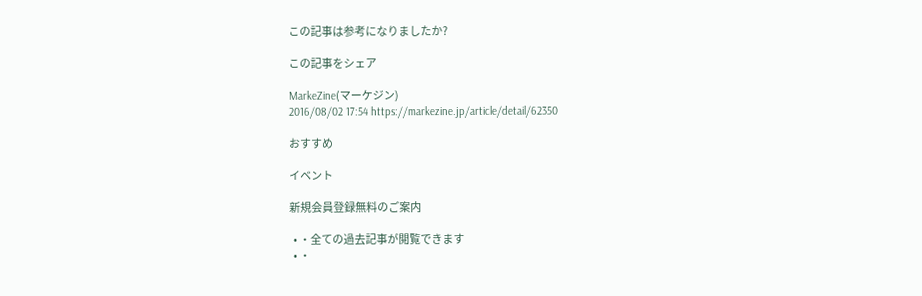この記事は参考になりましたか?

この記事をシェア

MarkeZine(マーケジン)
2016/08/02 17:54 https://markezine.jp/article/detail/62350

おすすめ

イベント

新規会員登録無料のご案内

  • ・全ての過去記事が閲覧できます
  • ・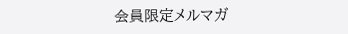会員限定メルマガ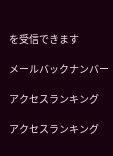を受信できます

メールバックナンバー

アクセスランキング

アクセスランキング